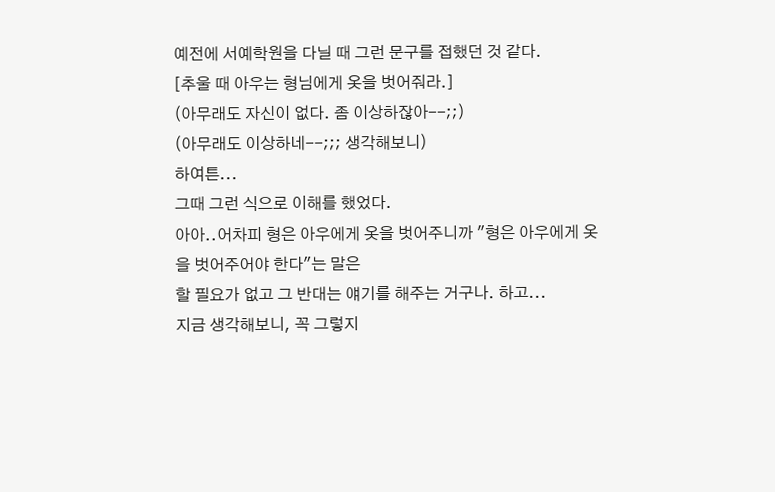예전에 서예학원을 다닐 때 그런 문구를 접했던 것 같다.
[추울 때 아우는 형님에게 옷을 벗어줘라.]
(아무래도 자신이 없다. 좀 이상하잖아--;;)
(아무래도 이상하네--;;; 생각해보니)
하여튼...
그때 그런 식으로 이해를 했었다.
아아..어차피 형은 아우에게 옷을 벗어주니까 "형은 아우에게 옷을 벗어주어야 한다"는 말은
할 필요가 없고 그 반대는 얘기를 해주는 거구나. 하고...
지금 생각해보니, 꼭 그렇지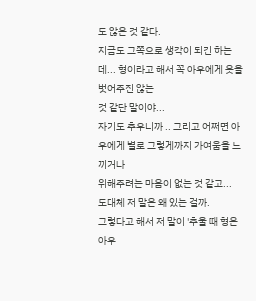도 않은 것 같다.
지금도 그쪽으로 생각이 되긴 하는데... 형이라고 해서 꼭 아우에게 옷을 벗어주진 않는
것 같단 말이야...
자기도 추우니까 .. 그리고 어쩌면 아우에게 별로 그렇게까지 가여움을 느끼거나
위해주려는 마음이 없는 것 같고...
도대체 저 말은 왜 있는 걸까.
그렇다고 해서 저 말이 '추울 때 형은 아우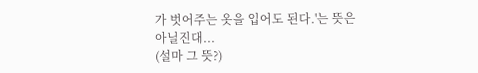가 벗어주는 옷을 입어도 된다.'는 뜻은
아닐진대...
(설마 그 뜻?)